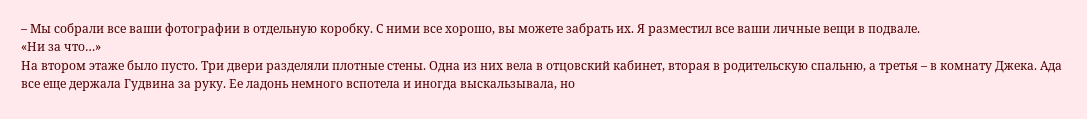– Мы собрали все ваши фотографии в отдельную коробку. С ними все хорошо, вы можете забрать их. Я разместил все ваши личные вещи в подвале.
«Ни за что…»
На втором этаже было пусто. Три двери разделяли плотные стены. Одна из них вела в отцовский кабинет, вторая в родительскую спальню, а третья – в комнату Джека. Ада все еще держала Гудвина за руку. Ее ладонь немного вспотела и иногда выскальзывала, но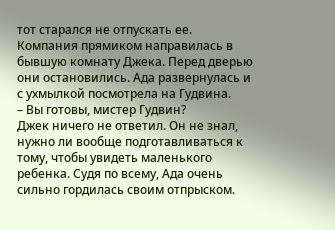тот старался не отпускать ее. Компания прямиком направилась в бывшую комнату Джека. Перед дверью они остановились. Ада развернулась и с ухмылкой посмотрела на Гудвина.
– Вы готовы, мистер Гудвин?
Джек ничего не ответил. Он не знал, нужно ли вообще подготавливаться к тому, чтобы увидеть маленького ребенка. Судя по всему, Ада очень сильно гордилась своим отпрыском.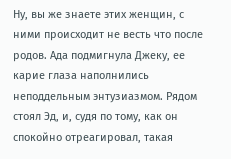Ну, вы же знаете этих женщин, с ними происходит не весть что после родов. Ада подмигнула Джеку, ее карие глаза наполнились неподдельным энтузиазмом. Рядом стоял Эд, и, судя по тому, как он спокойно отреагировал, такая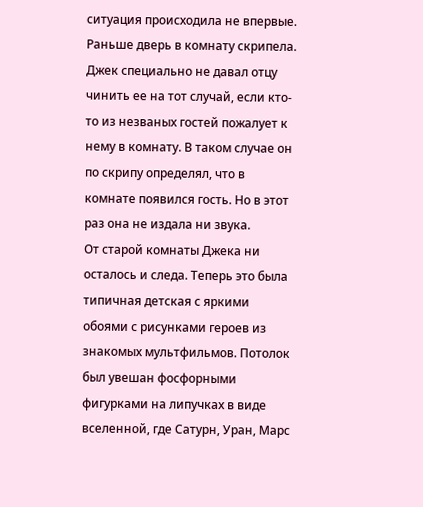ситуация происходила не впервые.
Раньше дверь в комнату скрипела. Джек специально не давал отцу чинить ее на тот случай, если кто-то из незваных гостей пожалует к нему в комнату. В таком случае он по скрипу определял, что в комнате появился гость. Но в этот раз она не издала ни звука.
От старой комнаты Джека ни осталось и следа. Теперь это была типичная детская с яркими обоями с рисунками героев из знакомых мультфильмов. Потолок был увешан фосфорными фигурками на липучках в виде вселенной, где Сатурн, Уран, Марс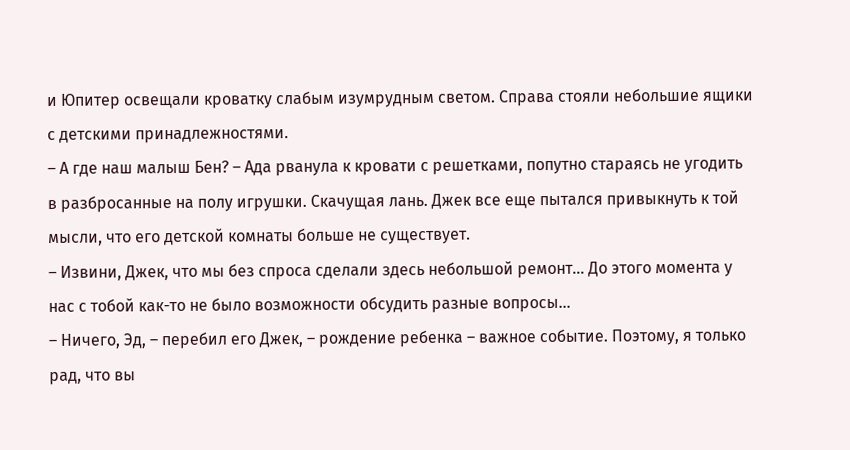и Юпитер освещали кроватку слабым изумрудным светом. Справа стояли небольшие ящики с детскими принадлежностями.
– А где наш малыш Бен? – Ада рванула к кровати с решетками, попутно стараясь не угодить в разбросанные на полу игрушки. Скачущая лань. Джек все еще пытался привыкнуть к той мысли, что его детской комнаты больше не существует.
– Извини, Джек, что мы без спроса сделали здесь небольшой ремонт… До этого момента у нас с тобой как-то не было возможности обсудить разные вопросы…
– Ничего, Эд, – перебил его Джек, – рождение ребенка – важное событие. Поэтому, я только рад, что вы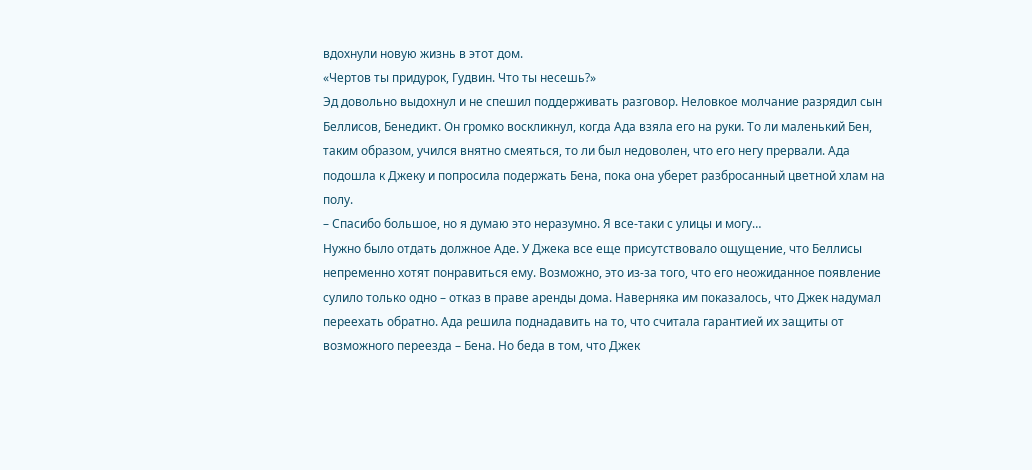вдохнули новую жизнь в этот дом.
«Чертов ты придурок, Гудвин. Что ты несешь?»
Эд довольно выдохнул и не спешил поддерживать разговор. Неловкое молчание разрядил сын Беллисов, Бенедикт. Он громко воскликнул, когда Ада взяла его на руки. То ли маленький Бен, таким образом, учился внятно смеяться, то ли был недоволен, что его негу прервали. Ада подошла к Джеку и попросила подержать Бена, пока она уберет разбросанный цветной хлам на полу.
– Спасибо большое, но я думаю это неразумно. Я все-таки с улицы и могу…
Нужно было отдать должное Аде. У Джека все еще присутствовало ощущение, что Беллисы непременно хотят понравиться ему. Возможно, это из-за того, что его неожиданное появление сулило только одно – отказ в праве аренды дома. Наверняка им показалось, что Джек надумал переехать обратно. Ада решила поднадавить на то, что считала гарантией их защиты от возможного переезда – Бена. Но беда в том, что Джек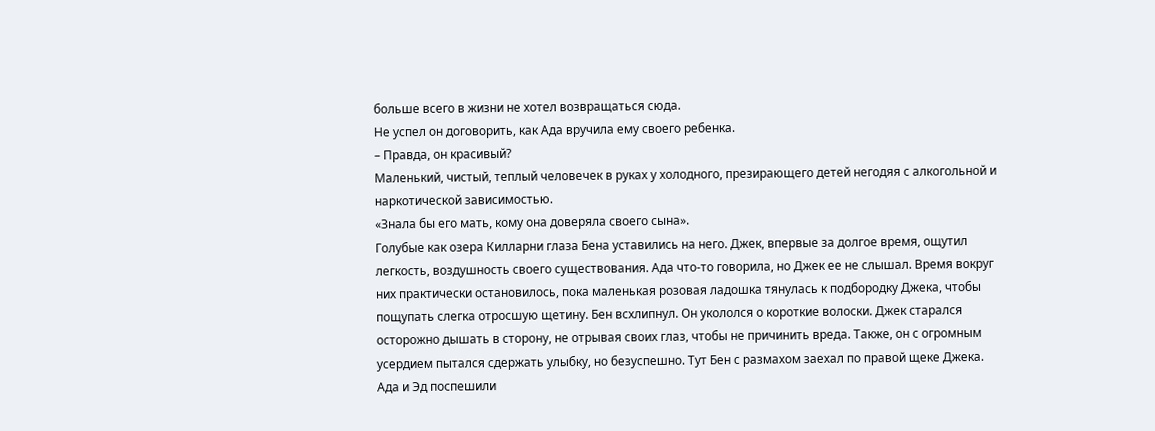больше всего в жизни не хотел возвращаться сюда.
Не успел он договорить, как Ада вручила ему своего ребенка.
– Правда, он красивый?
Маленький, чистый, теплый человечек в руках у холодного, презирающего детей негодяя с алкогольной и наркотической зависимостью.
«Знала бы его мать, кому она доверяла своего сына».
Голубые как озера Килларни глаза Бена уставились на него. Джек, впервые за долгое время, ощутил легкость, воздушность своего существования. Ада что-то говорила, но Джек ее не слышал. Время вокруг них практически остановилось, пока маленькая розовая ладошка тянулась к подбородку Джека, чтобы пощупать слегка отросшую щетину. Бен всхлипнул. Он укололся о короткие волоски. Джек старался осторожно дышать в сторону, не отрывая своих глаз, чтобы не причинить вреда. Также, он с огромным усердием пытался сдержать улыбку, но безуспешно. Тут Бен с размахом заехал по правой щеке Джека. Ада и Эд поспешили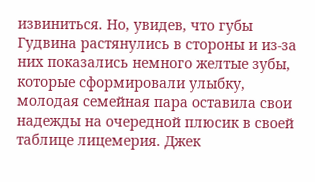извиниться. Но, увидев, что губы Гудвина растянулись в стороны и из-за них показались немного желтые зубы, которые сформировали улыбку, молодая семейная пара оставила свои надежды на очередной плюсик в своей таблице лицемерия. Джек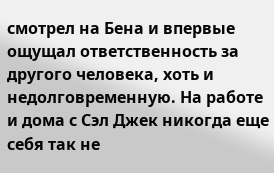смотрел на Бена и впервые ощущал ответственность за другого человека, хоть и недолговременную. На работе и дома с Сэл Джек никогда еще себя так не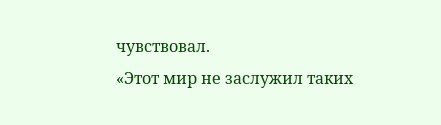чувствовал.
«Этот мир не заслужил таких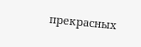прекрасных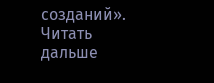созданий».
Читать дальше